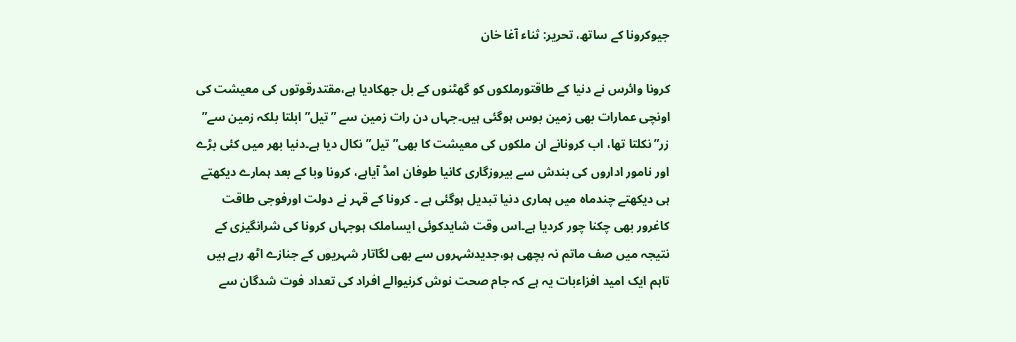جیوکرونا کے ساتھ، تحریر: ثناء آغا خان

کرونا وائرس نے دنیا کے طاقتورملکوں کو گھٹنوں کے بل جھکادیا ہے،مقتدرقوتوں کی معیشت کی اونچی عمارات بھی زمین بوس ہوگئی ہیں۔جہاں دن رات زمین سے ”تیل” ابلتا بلکہ زمین سے” زر” نکلتا تھا، اب کرونانے ان ملکوں کی معیشت کا بھی” تیل” نکال دیا ہے۔دنیا بھر میں کئی بڑے اور نامور اداروں کی بندش سے بیروزگاری کانیا طوفان امڈ آیاہے، کرونا وبا کے بعد ہمارے دیکھتے ہی دیکھتے چندماہ میں ہماری دنیا تبدیل ہوگئی ہے ۔ کرونا کے قہر نے دولت اورفوجی طاقت کاغرور بھی چکنا چور کردیا ہے۔اس وقت شایدکوئی ایساملک ہوجہاں کرونا کی شرانگیزی کے نتیجہ میں صف ماتم نہ بچھی ہو،جدیدشہروں سے بھی لگاتار شہریوں کے جنازے اٹھ رہے ہیں تاہم ایک امید افزاءبات یہ ہے کہ جام صحت نوش کرنیوالے افراد کی تعداد فوت شدگان سے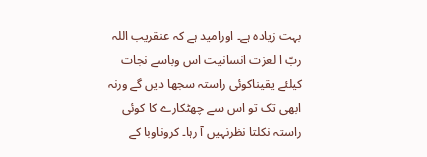بہت زیادہ ہے۔ اورامید ہے کہ عنقریب اللہ ربّ ا لعزت انسانیت اس وباسے نجات کیلئے یقیناکوئی راستہ سجھا دیں گے ورنہ ابھی تک تو اس سے چھٹکارے کا کوئی راستہ نکلتا نظرنہیں آ رہا۔ کروناوبا کے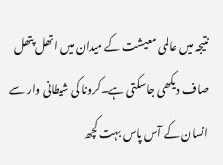نتیجہ میں عالمی معیشت کے میدان میں اتھل پتھل صاف دیکھی جاسکتی ہے۔کرونا کی شیطانی وار سے انسان کے آس پاس بہت کچھ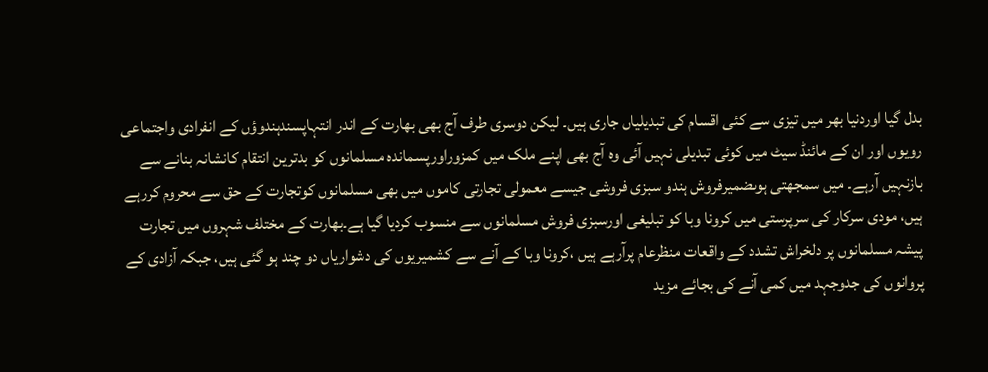بدل گیا اوردنیا بھر میں تیزی سے کئی اقسام کی تبدیلیاں جاری ہیں۔ لیکن دوسری طرف آج بھی بھارت کے اندر انتہاپسندہندوؤں کے انفرادی واجتماعی رویوں اور ان کے مائنڈ سیٹ میں کوئی تبدیلی نہیں آئی وہ آج بھی اپنے ملک میں کمزوراورپسماندہ مسلمانوں کو بدترین انتقام کانشانہ بنانے سے بازنہیں آرہے۔ میں سمجھتی ہوںضمیرفروش ہندو سبزی فروشی جیسے معمولی تجارتی کاموں میں بھی مسلمانوں کوتجارت کے حق سے محروم کررہے ہیں، مودی سرکار کی سرپرستی میں کرونا وبا کو تبلیغی اورسبزی فروش مسلمانوں سے منسوب کردیا گیا ہے۔بھارت کے مختلف شہروں میں تجارت پیشہ مسلمانوں پر دلخراش تشدد کے واقعات منظرعام پرآرہے ہیں ،کرونا وبا کے آنے سے کشمیریوں کی دشواریاں دو چند ہو گئی ہیں، جبکہ آزادی کے پروانوں کی جدوجہد میں کمی آنے کی بجائے مزید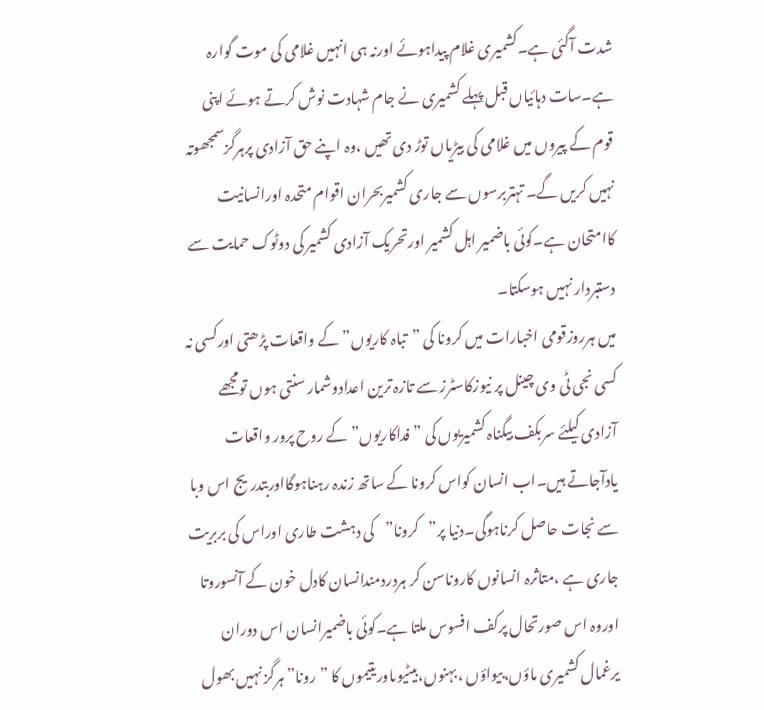شدت آگئی ہے۔کشمیری غلام پیداہوئے اورنہ ہی انہیں غلامی کی موت گوارہ ہے۔سات دہائیاں قبل پہلے کشمیری نے جام شہادت نوش کرتے ہوئے اپنی قوم کے پیروں میں غلامی کی بیڑیاں توڑ دی تھیں ،وہ اپنے حق آزادی پرہرگزسمجھوتہ نہیں کریں گے۔ تہتربرسوں سے جاری کشمیربحران اقوام متحدہ اورانسانیت کاامتحان ہے۔کوئی باضمیر اہل کشمیر اورتحریک آزادی کشمیر کی دوٹوک حمایت سے دستبردار نہیں ہوسکتا۔
میں ہرروزقومی اخبارات میں کرونا کی ”تباہ کاریوں” کے واقعات پڑھتی اورکسی نہ کسی نجی ٹی وی چینل پر نیوزکاسٹرز سے تازہ ترین اعدادوشمار سنتی ہوں تومجھے آزادی کیلئے سربکف بیگناہ کشمیریوں کی ”فداکاریوں” کے روح پرور واقعات یادآجاتے ہیں۔اب انسان کواس کرونا کے ساتھ زندہ رہناہوگااوربتدریج اس وبا سے نجات حاصل کرناہوگی۔دنیا پر”کرونا”کی دہشت طاری اوراس کی بربریت جاری ہے ،متاثرہ انسانوں کاروناسن کر ہردردمندانسان کادل خون کے آنسوروتا اوروہ اس صورتحال پرکف افسوس ملتا ہے۔کوئی باضمیرانسان اس دوران یرغمال کشمیری ماؤں،بیواؤں ،بہنوں،بیٹیوںاوریتیموں کا ”رونا” ہرگز نہیں بھول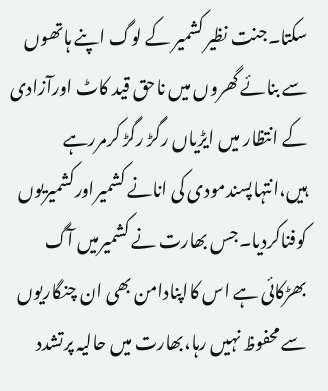سکتا۔جنت نظیر کشمیر کے لوگ اپنے ہاتھوں سے بنائے گھروں میں ناحق قید کاٹ اورآزادی کے انتظار میں ایڑیاں رگڑ رگڑ کرمررہے ہیں،انتہاپسندمودی کی انانے کشمیراورکشمیریوں کوفناکردیا۔جس بھارت نے کشمیرمیں آگ بھڑکائی ہے اس کااپنادامن بھی ان چنگاریوں سے محفوظ نہیں رہا،بھارت میں حالیہ پرتشدد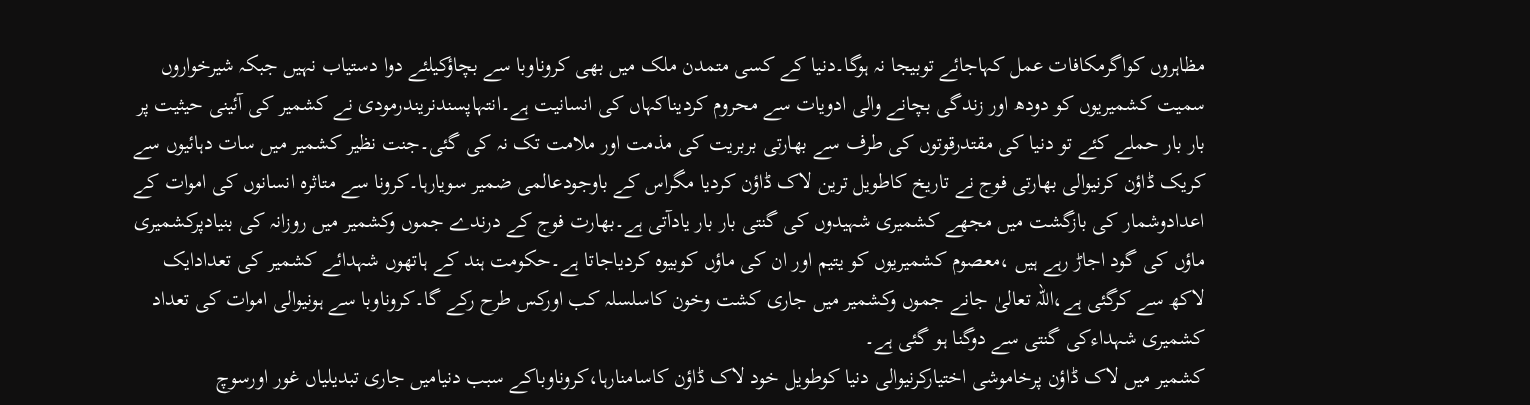مظاہروں کواگرمکافات عمل کہاجائے توبیجا نہ ہوگا۔دنیا کے کسی متمدن ملک میں بھی کروناوبا سے بچاؤکیلئے دوا دستیاب نہیں جبکہ شیرخواروں سمیت کشمیریوں کو دودھ اور زندگی بچانے والی ادویات سے محروم کردیناکہاں کی انسانیت ہے۔انتہاپسندنریندرمودی نے کشمیر کی آئینی حیثیت پر بار بار حملے کئے تو دنیا کی مقتدرقوتوں کی طرف سے بھارتی بربریت کی مذمت اور ملامت تک نہ کی گئی۔جنت نظیر کشمیر میں سات دہائیوں سے کریک ڈاؤن کرنیوالی بھارتی فوج نے تاریخ کاطویل ترین لاک ڈاؤن کردیا مگراس کے باوجودعالمی ضمیر سویارہا۔کرونا سے متاثرہ انسانوں کی اموات کے اعدادوشمار کی بازگشت میں مجھے کشمیری شہیدوں کی گنتی بار بار یادآتی ہے۔بھارت فوج کے درندے جموں وکشمیر میں روزانہ کی بنیادپرکشمیری ماؤں کی گود اجاڑ رہے ہیں ،معصوم کشمیریوں کو یتیم اور ان کی ماؤں کوبیوہ کردیاجاتا ہے۔حکومت ہند کے ہاتھوں شہدائے کشمیر کی تعدادایک لاکھ سے کرگئی ہے،اللہ تعالیٰ جانے جموں وکشمیر میں جاری کشت وخون کاسلسلہ کب اورکس طرح رکے گا۔کروناوبا سے ہونیوالی اموات کی تعداد کشمیری شہداءکی گنتی سے دوگنا ہو گئی ہے۔
کشمیر میں لاک ڈاؤن پرخاموشی اختیارکرنیوالی دنیا کوطویل خود لاک ڈاؤن کاسامنارہا،کروناوباکے سبب دنیامیں جاری تبدیلیاں غور اورسوچ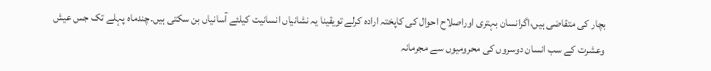بچار کی متقاضی ہیں،اگرانسان بہتری اوراصلاح احوال کی کاپختہ ارادہ کرلے تویقینا یہ نشانیاں انسانیت کیلئے آسانیاں بن سکتی ہیں۔چندماہ پہلے تک جس عیش وعشرت کے سب انسان دوسروں کی محرومیوں سے مجرمانہ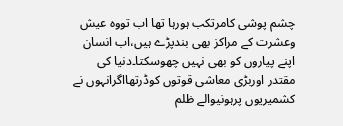چشم پوشی کامرتکب ہورہا تھا اب تووہ عیش وعشرت کے مراکز بھی بندپڑے ہیں،اب انسان اپنے پیاروں کو بھی نہیں چھوسکتا۔دنیا کی مقتدر اوربڑی معاشی قوتوں کوڈرتھااگرانہوں نے کشمیریوں پرہونیوالے ظلم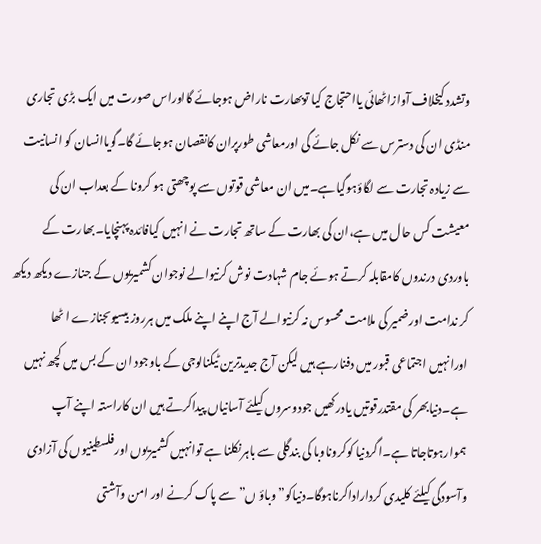وتشدد کیخلاف آوازاٹھائی یااحتجاج کیا توبھارت ناراض ہوجائے گااوراس صورت میں ایک بڑی تجاری منڈی ان کی دسترس سے نکل جائے گی اورمعاشی طورپران کانقصان ہوجائے گا۔گویاانسان کو انسانیت سے زیادہ تجارت سے لگاؤہوگیاہے۔میں ان معاشی قوتوں سے پوچھتی ہو کرونا کے بعداب ان کی معیشت کس حال میں ہے،ان کی بھارت کے ساتھ تجارت نے انہیں کیافائدہ پہنچایا۔بھارت کے باوردی درندوں کامقابلہ کرتے ہوئے جام شہادت نوش کرنیوالے نوجوان کشمیریوں کے جنازے دیکھ دیکھ کر ندامت اورضمیر کی ملامت محسوس نہ کرنیوالے آج اپنے اپنے ملک میں ہرروز بیسیوںجنازے ا ٹھا اورانہیں اجتماعی قبور میں دفنارہے ہیں لیکن آج جدیدترین ٹیکنالوجی کے باوجود ان کے بس میں کچھ نہیں ہے۔دنیابھر کی مقتدرقوتیں یادرکھیں جودوسروں کیلئے آسانیاں پیداکرتے ہیں ان کاراستہ اپنے آپ ہموارہوتاجاتا ہے۔اگردنیا کوکروناوبا کی بندگلی سے باہرنکلنا ہے توانہیں کشمیریوں اورفلسطینیوں کی آزادی وآسودگی کیلئے کلیدی کرداراداکرناہوگا۔دنیاکو”وباؤ ں” سے پاک کرنے اور امن وآشتی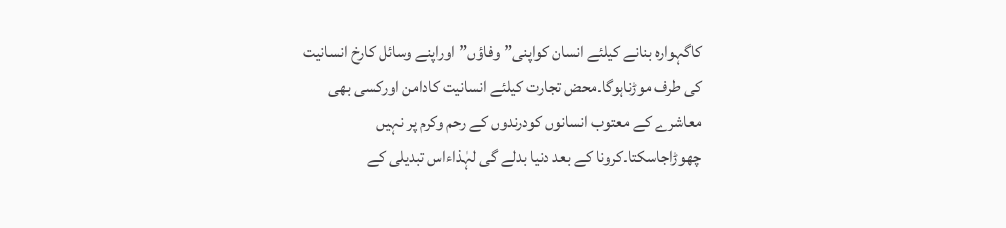کاگہوارہ بنانے کیلئے انسان کواپنی” وفاؤں”اوراپنے وسائل کارخ انسانیت کی طرف موڑناہوگا۔محض تجارت کیلئے انسانیت کادامن اورکسی بھی معاشرے کے معتوب انسانوں کودرندوں کے رحم وکرم پر نہیں چھوڑاجاسکتا۔کرونا کے بعد دنیا بدلے گی لہٰذاءاس تبدیلی کے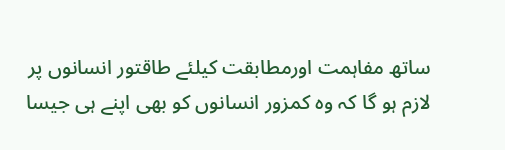ساتھ مفاہمت اورمطابقت کیلئے طاقتور انسانوں پر لازم ہو گا کہ وہ کمزور انسانوں کو بھی اپنے ہی جیسا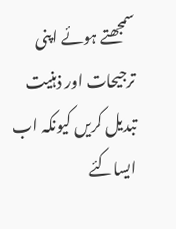سمجھتے ہوئے اپنی ترجیحات اور ذہنیت تبدیل کریں کیونکہ اب ایساکئے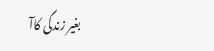بغیر زندگی کاآ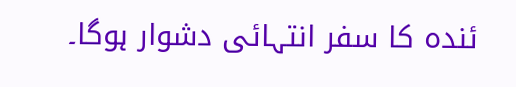ئندہ کا سفر انتہائی دشوار ہوگا۔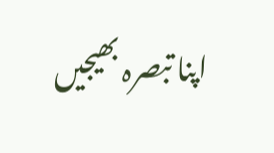اپنا تبصرہ بھیجیں